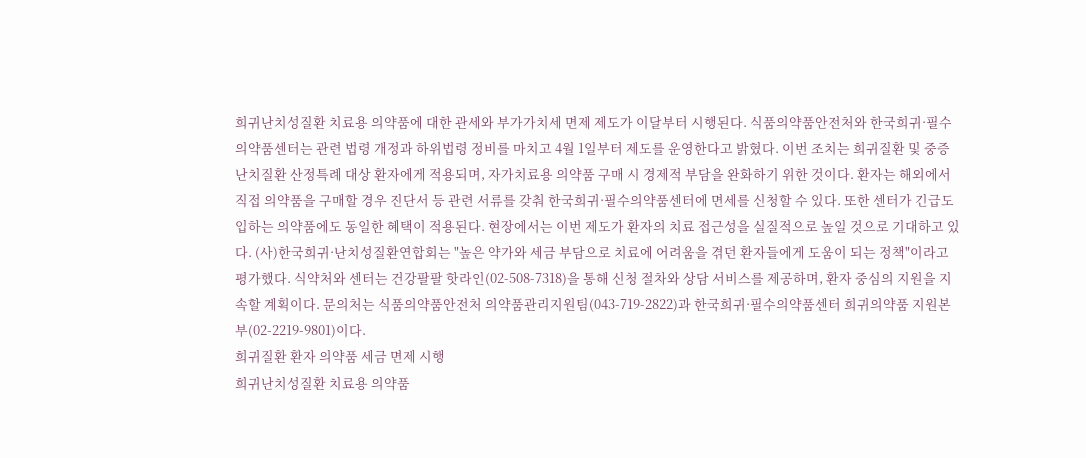희귀난치성질환 치료용 의약품에 대한 관세와 부가가치세 면제 제도가 이달부터 시행된다. 식품의약품안전처와 한국희귀·필수의약품센터는 관련 법령 개정과 하위법령 정비를 마치고 4월 1일부터 제도를 운영한다고 밝혔다. 이번 조치는 희귀질환 및 중증난치질환 산정특례 대상 환자에게 적용되며, 자가치료용 의약품 구매 시 경제적 부담을 완화하기 위한 것이다. 환자는 해외에서 직접 의약품을 구매할 경우 진단서 등 관련 서류를 갖춰 한국희귀·필수의약품센터에 면세를 신청할 수 있다. 또한 센터가 긴급도입하는 의약품에도 동일한 혜택이 적용된다. 현장에서는 이번 제도가 환자의 치료 접근성을 실질적으로 높일 것으로 기대하고 있다. (사)한국희귀·난치성질환연합회는 "높은 약가와 세금 부담으로 치료에 어려움을 겪던 환자들에게 도움이 되는 정책"이라고 평가했다. 식약처와 센터는 건강팔팔 핫라인(02-508-7318)을 통해 신청 절차와 상담 서비스를 제공하며, 환자 중심의 지원을 지속할 계획이다. 문의처는 식품의약품안전처 의약품관리지원팀(043-719-2822)과 한국희귀·필수의약품센터 희귀의약품 지원본부(02-2219-9801)이다.
희귀질환 환자 의약품 세금 면제 시행
희귀난치성질환 치료용 의약품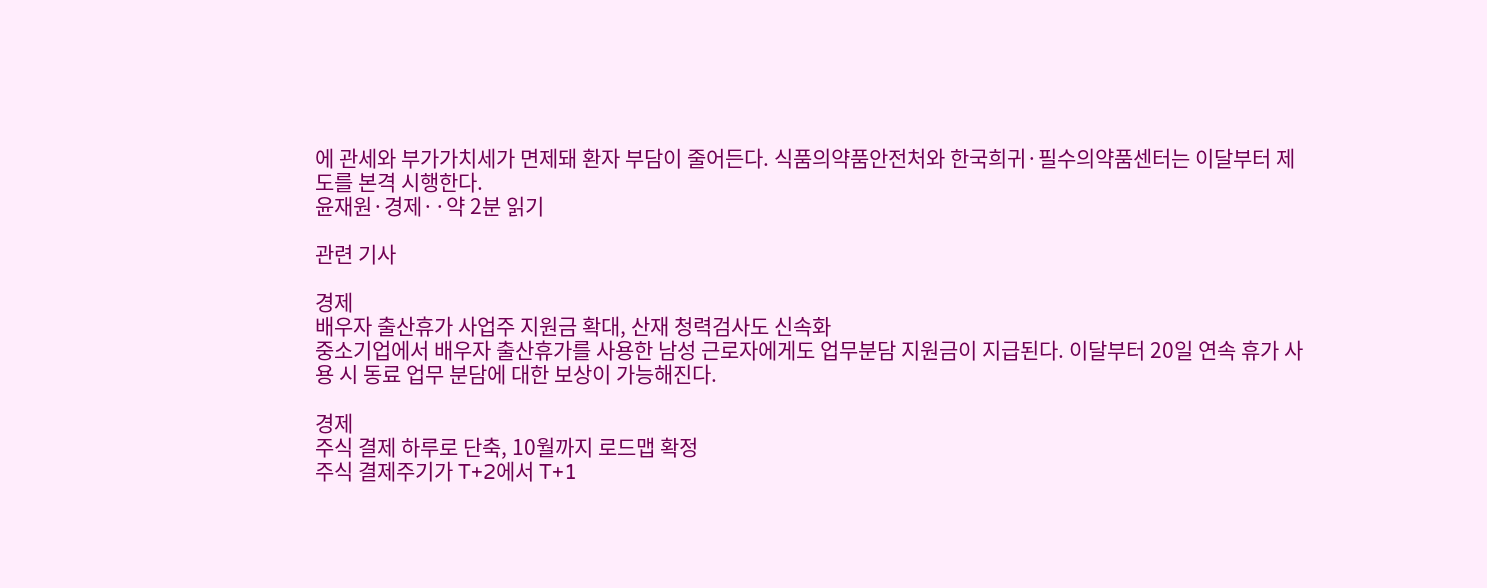에 관세와 부가가치세가 면제돼 환자 부담이 줄어든다. 식품의약품안전처와 한국희귀·필수의약품센터는 이달부터 제도를 본격 시행한다.
윤재원·경제··약 2분 읽기

관련 기사

경제
배우자 출산휴가 사업주 지원금 확대, 산재 청력검사도 신속화
중소기업에서 배우자 출산휴가를 사용한 남성 근로자에게도 업무분담 지원금이 지급된다. 이달부터 20일 연속 휴가 사용 시 동료 업무 분담에 대한 보상이 가능해진다.

경제
주식 결제 하루로 단축, 10월까지 로드맵 확정
주식 결제주기가 T+2에서 T+1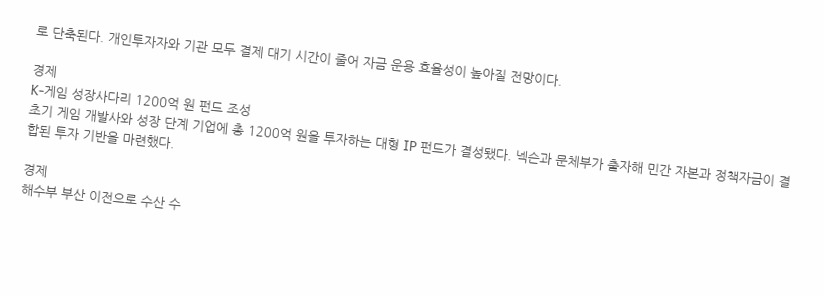로 단축된다. 개인투자자와 기관 모두 결제 대기 시간이 줄어 자금 운용 효율성이 높아질 전망이다.

경제
K-게임 성장사다리 1200억 원 펀드 조성
초기 게임 개발사와 성장 단계 기업에 총 1200억 원을 투자하는 대형 IP 펀드가 결성됐다. 넥슨과 문체부가 출자해 민간 자본과 정책자금이 결합된 투자 기반을 마련했다.

경제
해수부 부산 이전으로 수산 수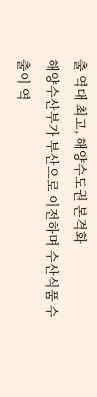출 역대 최고, 해양수도권 본격화
해양수산부가 부산으로 이전하며 수산식품 수출이 역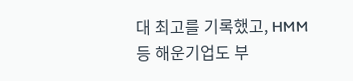대 최고를 기록했고, HMM 등 해운기업도 부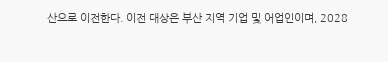산으로 이전한다. 이전 대상은 부산 지역 기업 및 어업인이며, 2028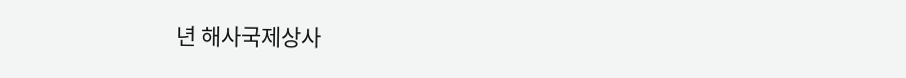년 해사국제상사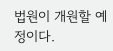법원이 개원할 예정이다.